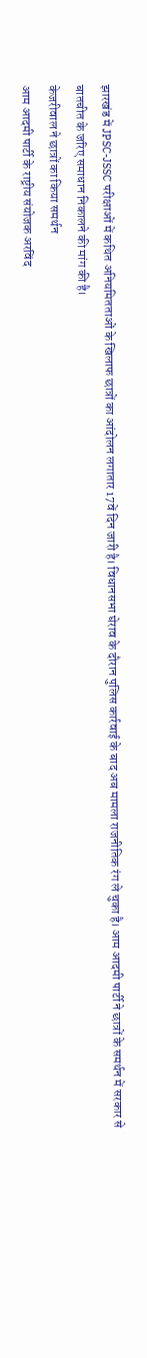झारखंड में JPSC-JSSC परीक्षाओं में कथित अनियमितताओं के खिलाफ छात्रों का आंदोलन लगातार 17वें दिन जारी है। विधानसभा घेराव के दौरान पुलिस कार्रवाई के बाद अब मामला राजनीतिक रंग ले चुका है। आम आदमी पार्टी ने छात्रों के समर्थन में सरकार से बातचीत के जरिए समाधान निकालने की मांग की है।
केजरीवाल ने छात्रों का किया समर्थन
आम आदमी पार्टी के राष्ट्रीय संयोजक अरविंद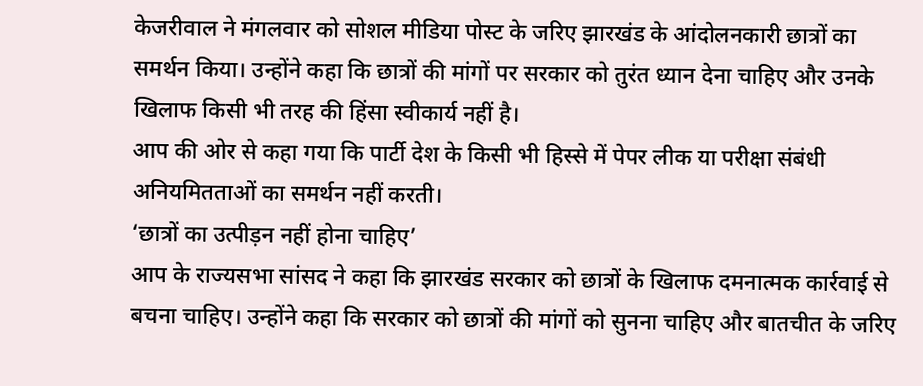केजरीवाल ने मंगलवार को सोशल मीडिया पोस्ट के जरिए झारखंड के आंदोलनकारी छात्रों का समर्थन किया। उन्होंने कहा कि छात्रों की मांगों पर सरकार को तुरंत ध्यान देना चाहिए और उनके खिलाफ किसी भी तरह की हिंसा स्वीकार्य नहीं है।
आप की ओर से कहा गया कि पार्टी देश के किसी भी हिस्से में पेपर लीक या परीक्षा संबंधी अनियमितताओं का समर्थन नहीं करती।
‘छात्रों का उत्पीड़न नहीं होना चाहिए’
आप के राज्यसभा सांसद ने कहा कि झारखंड सरकार को छात्रों के खिलाफ दमनात्मक कार्रवाई से बचना चाहिए। उन्होंने कहा कि सरकार को छात्रों की मांगों को सुनना चाहिए और बातचीत के जरिए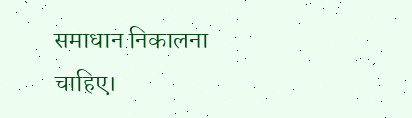समाधान निकालना चाहिए।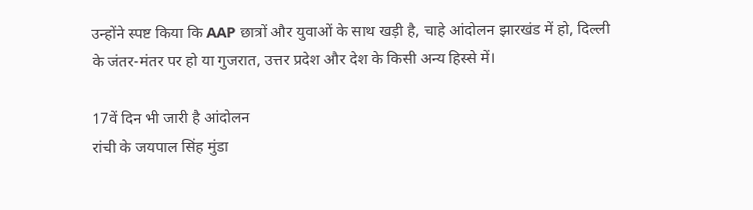उन्होंने स्पष्ट किया कि AAP छात्रों और युवाओं के साथ खड़ी है, चाहे आंदोलन झारखंड में हो, दिल्ली के जंतर-मंतर पर हो या गुजरात, उत्तर प्रदेश और देश के किसी अन्य हिस्से में।

17वें दिन भी जारी है आंदोलन
रांची के जयपाल सिंह मुंडा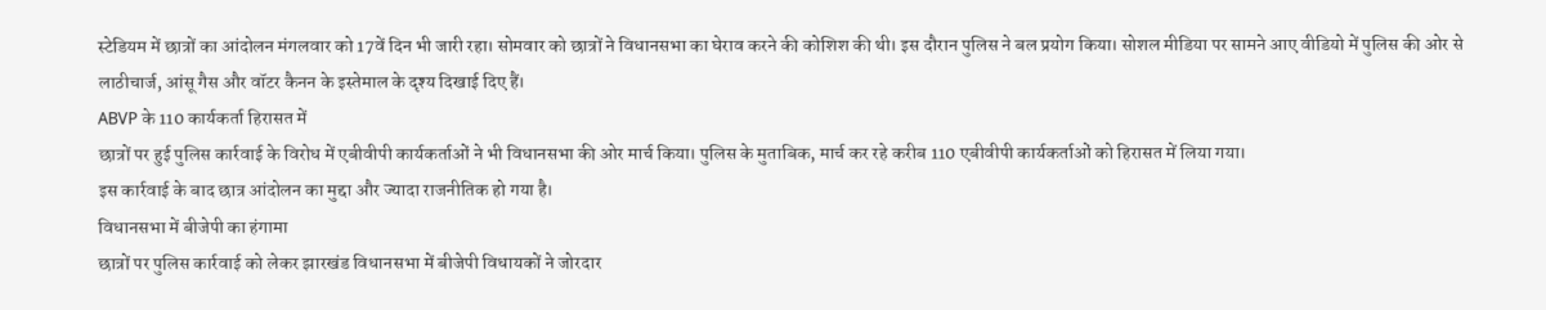स्टेडियम में छात्रों का आंदोलन मंगलवार को 17वें दिन भी जारी रहा। सोमवार को छात्रों ने विधानसभा का घेराव करने की कोशिश की थी। इस दौरान पुलिस ने बल प्रयोग किया। सोशल मीडिया पर सामने आए वीडियो में पुलिस की ओर से लाठीचार्ज, आंसू गैस और वॉटर कैनन के इस्तेमाल के दृश्य दिखाई दिए हैं।
ABVP के 110 कार्यकर्ता हिरासत में
छात्रों पर हुई पुलिस कार्रवाई के विरोध में एबीवीपी कार्यकर्ताओं ने भी विधानसभा की ओर मार्च किया। पुलिस के मुताबिक, मार्च कर रहे करीब 110 एबीवीपी कार्यकर्ताओं को हिरासत में लिया गया।
इस कार्रवाई के बाद छात्र आंदोलन का मुद्दा और ज्यादा राजनीतिक हो गया है।
विधानसभा में बीजेपी का हंगामा
छात्रों पर पुलिस कार्रवाई को लेकर झारखंड विधानसभा में बीजेपी विधायकों ने जोरदार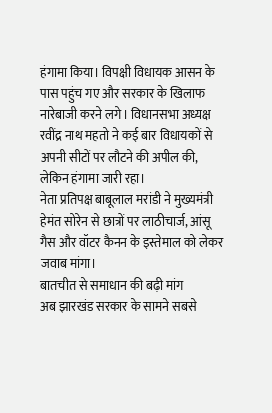हंगामा किया। विपक्षी विधायक आसन के पास पहुंच गए और सरकार के खिलाफ नारेबाजी करने लगे। विधानसभा अध्यक्ष रवींद्र नाथ महतो ने कई बार विधायकों से अपनी सीटों पर लौटने की अपील की, लेकिन हंगामा जारी रहा।
नेता प्रतिपक्ष बाबूलाल मरांडी ने मुख्यमंत्री हेमंत सोरेन से छात्रों पर लाठीचार्ज, आंसू गैस और वॉटर कैनन के इस्तेमाल को लेकर जवाब मांगा।
बातचीत से समाधान की बढ़ी मांग
अब झारखंड सरकार के सामने सबसे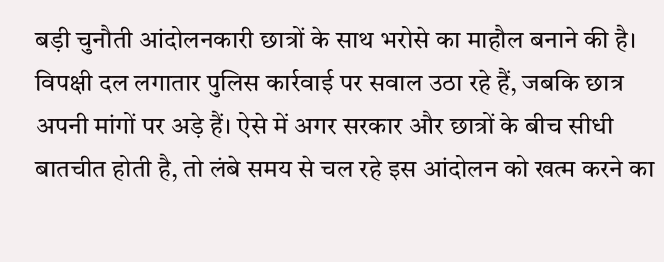बड़ी चुनौती आंदोलनकारी छात्रों के साथ भरोसे का माहौल बनाने की है। विपक्षी दल लगातार पुलिस कार्रवाई पर सवाल उठा रहे हैं, जबकि छात्र अपनी मांगों पर अड़े हैं। ऐसे में अगर सरकार और छात्रों के बीच सीधी बातचीत होती है, तो लंबे समय से चल रहे इस आंदोलन को खत्म करने का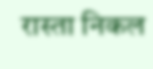रास्ता निकल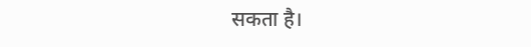सकता है।